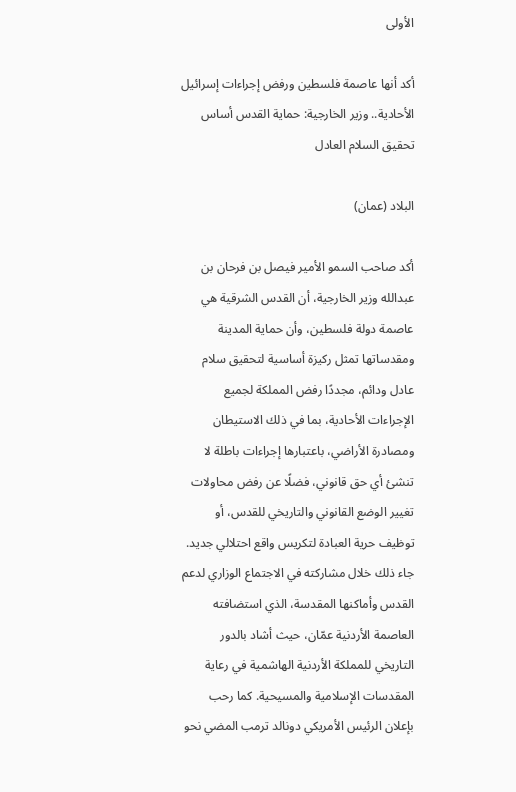الأولى

أكد أنها عاصمة فلسطين ورفض إجراءات إسرائيل الأحادية.. وزير الخارجية: حماية القدس أساس تحقيق السلام العادل

البلاد (عمان)

أكد صاحب السمو الأمير فيصل بن فرحان بن عبدالله وزير الخارجية، أن القدس الشرقية هي عاصمة دولة فلسطين، وأن حماية المدينة ومقدساتها تمثل ركيزة أساسية لتحقيق سلام عادل ودائم، مجددًا رفض المملكة لجميع الإجراءات الأحادية، بما في ذلك الاستيطان ومصادرة الأراضي، باعتبارها إجراءات باطلة لا تنشئ أي حق قانوني، فضلًا عن رفض محاولات تغيير الوضع القانوني والتاريخي للقدس، أو توظيف حرية العبادة لتكريس واقع احتلالي جديد. جاء ذلك خلال مشاركته في الاجتماع الوزاري لدعم القدس وأماكنها المقدسة، الذي استضافته العاصمة الأردنية عمّان، حيث أشاد بالدور التاريخي للمملكة الأردنية الهاشمية في رعاية المقدسات الإسلامية والمسيحية. كما رحب بإعلان الرئيس الأمريكي دونالد ترمب المضي نحو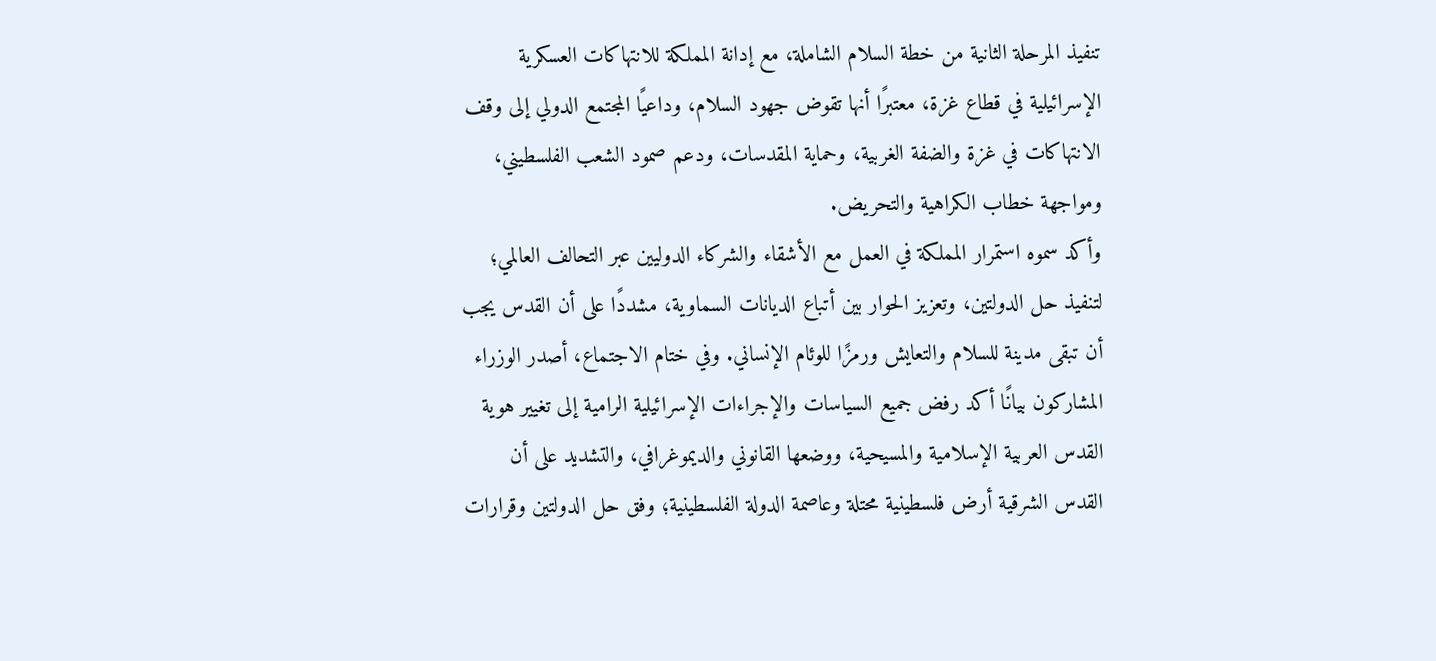تنفيذ المرحلة الثانية من خطة السلام الشاملة، مع إدانة المملكة للانتهاكات العسكرية الإسرائيلية في قطاع غزة، معتبرًا أنها تقوض جهود السلام، وداعيًا المجتمع الدولي إلى وقف الانتهاكات في غزة والضفة الغربية، وحماية المقدسات، ودعم صمود الشعب الفلسطيني، ومواجهة خطاب الكراهية والتحريض.
وأكد سموه استمرار المملكة في العمل مع الأشقاء والشركاء الدوليين عبر التحالف العالمي؛ لتنفيذ حل الدولتين، وتعزيز الحوار بين أتباع الديانات السماوية، مشددًا على أن القدس يجب أن تبقى مدينة للسلام والتعايش ورمزًا للوئام الإنساني. وفي ختام الاجتماع، أصدر الوزراء المشاركون بيانًا أكد رفض جميع السياسات والإجراءات الإسرائيلية الرامية إلى تغيير هوية القدس العربية الإسلامية والمسيحية، ووضعها القانوني والديموغرافي، والتشديد على أن القدس الشرقية أرض فلسطينية محتلة وعاصمة الدولة الفلسطينية؛ وفق حل الدولتين وقرارات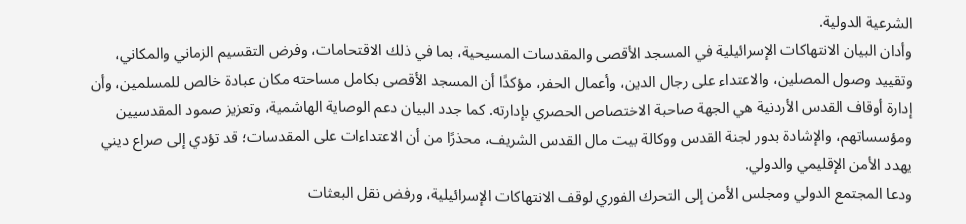الشرعية الدولية.
وأدان البيان الانتهاكات الإسرائيلية في المسجد الأقصى والمقدسات المسيحية، بما في ذلك الاقتحامات، وفرض التقسيم الزماني والمكاني، وتقييد وصول المصلين، والاعتداء على رجال الدين، وأعمال الحفر، مؤكدًا أن المسجد الأقصى بكامل مساحته مكان عبادة خالص للمسلمين، وأن إدارة أوقاف القدس الأردنية هي الجهة صاحبة الاختصاص الحصري بإدارته. كما جدد البيان دعم الوصاية الهاشمية، وتعزيز صمود المقدسيين ومؤسساتهم، والإشادة بدور لجنة القدس ووكالة بيت مال القدس الشريف، محذرًا من أن الاعتداءات على المقدسات؛ قد تؤدي إلى صراع ديني يهدد الأمن الإقليمي والدولي.
ودعا المجتمع الدولي ومجلس الأمن إلى التحرك الفوري لوقف الانتهاكات الإسرائيلية، ورفض نقل البعثات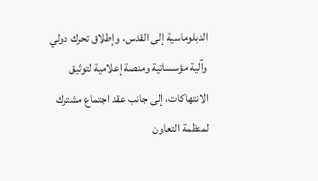الدبلوماسية إلى القدس، وإطلاق تحرك دولي وآلية مؤسساتية ومنصة إعلامية لتوثيق الانتهاكات، إلى جانب عقد اجتماع مشترك لمنظمة التعاون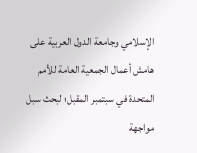الإسلامي وجامعة الدول العربية على هامش أعمال الجمعية العامة للأمم المتحدة في سبتمبر المقبل؛ لبحث سبل مواجهة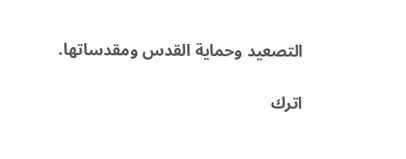التصعيد وحماية القدس ومقدساتها.

اترك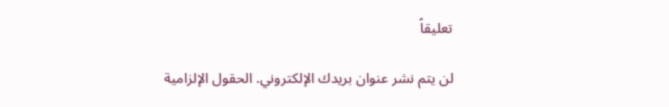تعليقاً

لن يتم نشر عنوان بريدك الإلكتروني. الحقول الإلزامية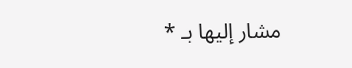مشار إليها بـ *